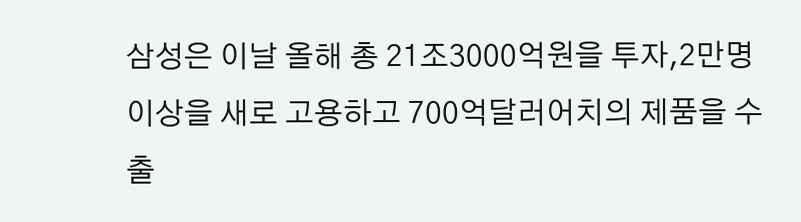삼성은 이날 올해 총 21조3000억원을 투자,2만명 이상을 새로 고용하고 700억달러어치의 제품을 수출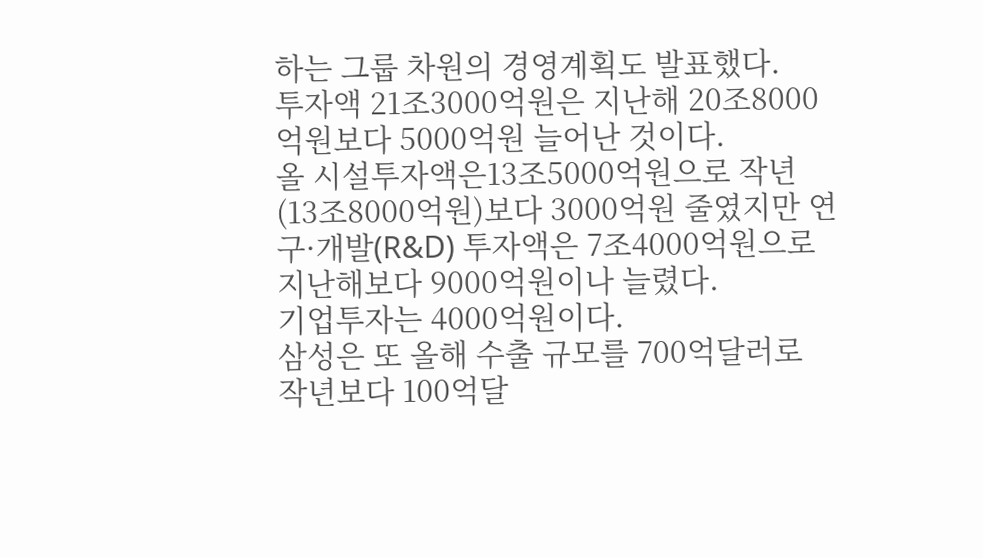하는 그룹 차원의 경영계획도 발표했다.
투자액 21조3000억원은 지난해 20조8000억원보다 5000억원 늘어난 것이다.
올 시설투자액은13조5000억원으로 작년(13조8000억원)보다 3000억원 줄였지만 연구·개발(R&D) 투자액은 7조4000억원으로 지난해보다 9000억원이나 늘렸다.
기업투자는 4000억원이다.
삼성은 또 올해 수출 규모를 700억달러로 작년보다 100억달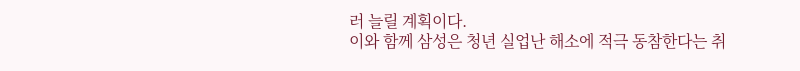러 늘릴 계획이다.
이와 함께 삼성은 청년 실업난 해소에 적극 동참한다는 취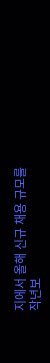지에서 올해 신규 채용 규모를 작년보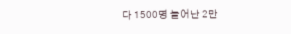다 1500명 늘어난 2만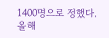1400명으로 정했다.
올해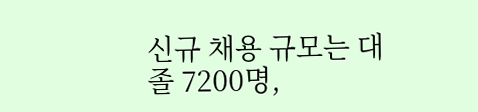신규 채용 규모는 대졸 7200명,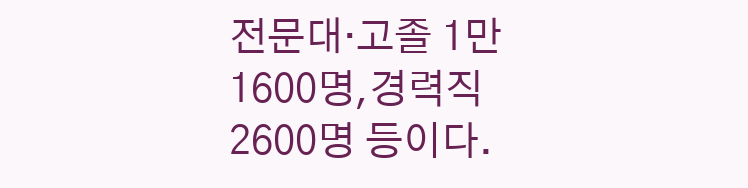전문대·고졸 1만1600명,경력직 2600명 등이다.